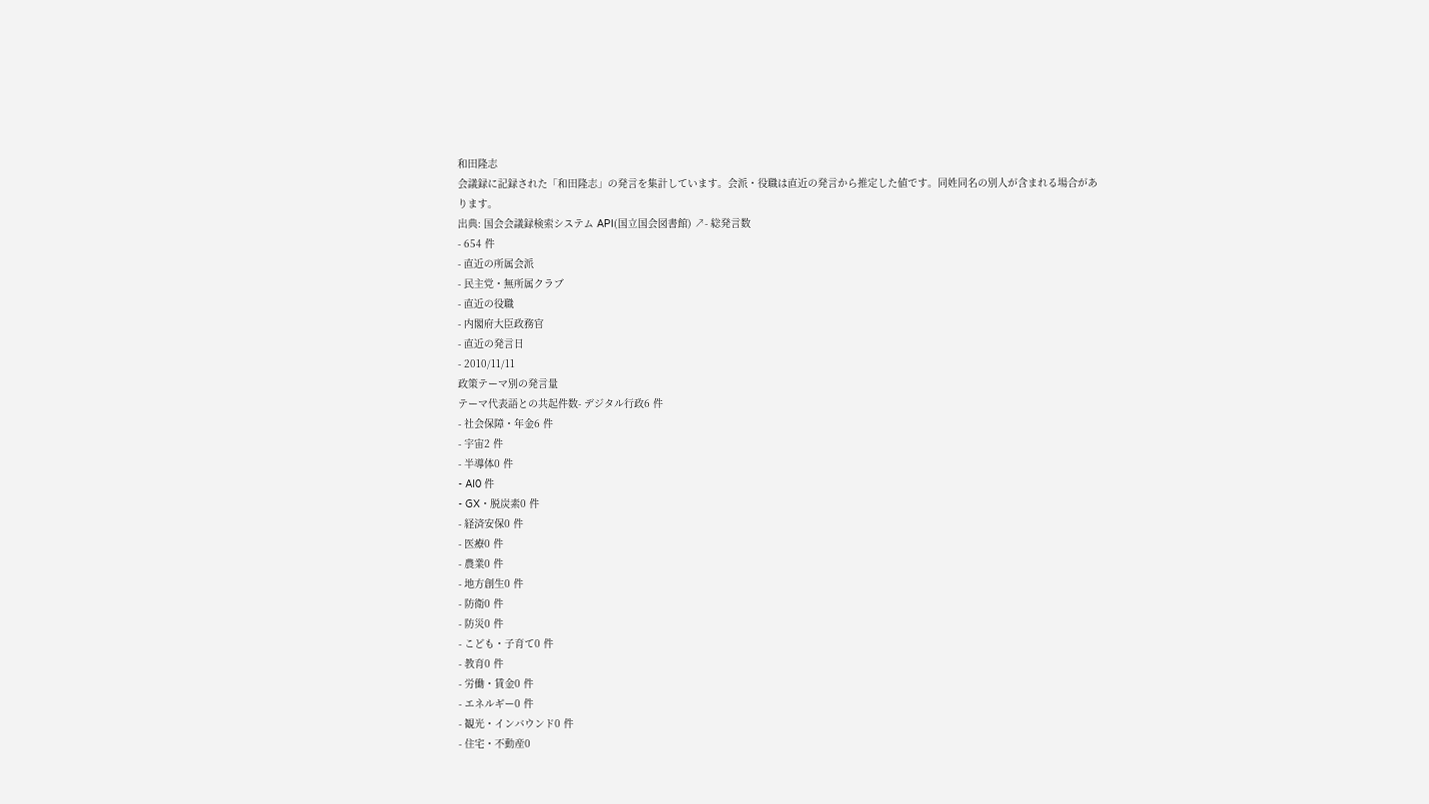和田隆志
会議録に記録された「和田隆志」の発言を集計しています。会派・役職は直近の発言から推定した値です。同姓同名の別人が含まれる場合があります。
出典: 国会会議録検索システム API(国立国会図書館) ↗- 総発言数
- 654 件
- 直近の所属会派
- 民主党・無所属クラブ
- 直近の役職
- 内閣府大臣政務官
- 直近の発言日
- 2010/11/11
政策テーマ別の発言量
テーマ代表語との共起件数- デジタル行政6 件
- 社会保障・年金6 件
- 宇宙2 件
- 半導体0 件
- AI0 件
- GX・脱炭素0 件
- 経済安保0 件
- 医療0 件
- 農業0 件
- 地方創生0 件
- 防衛0 件
- 防災0 件
- こども・子育て0 件
- 教育0 件
- 労働・賃金0 件
- エネルギー0 件
- 観光・インバウンド0 件
- 住宅・不動産0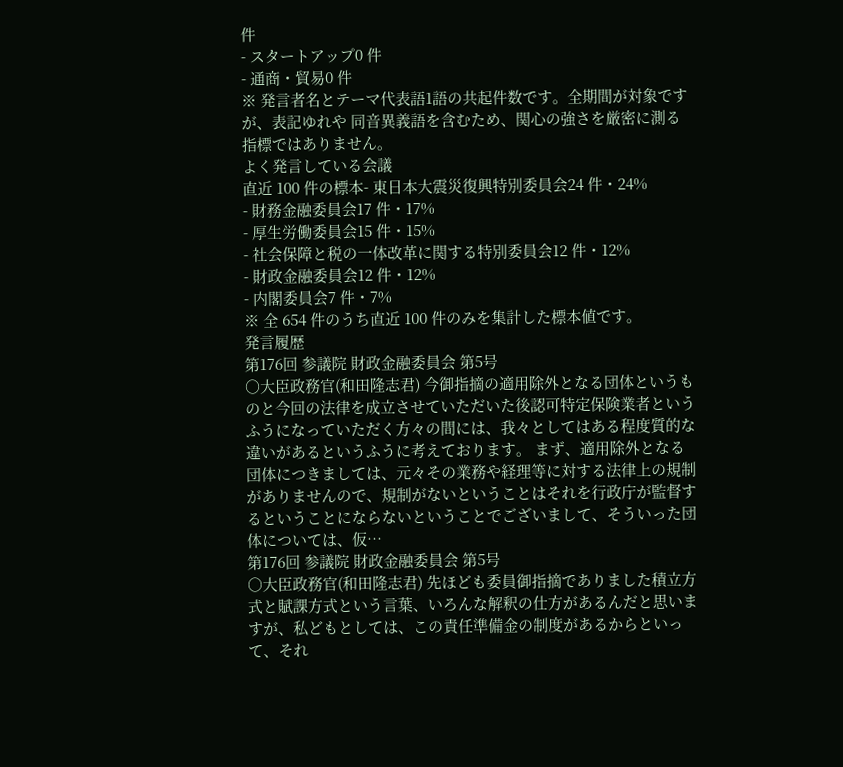件
- スタートアップ0 件
- 通商・貿易0 件
※ 発言者名とテーマ代表語1語の共起件数です。全期間が対象ですが、表記ゆれや 同音異義語を含むため、関心の強さを厳密に測る指標ではありません。
よく発言している会議
直近 100 件の標本- 東日本大震災復興特別委員会24 件・24%
- 財務金融委員会17 件・17%
- 厚生労働委員会15 件・15%
- 社会保障と税の一体改革に関する特別委員会12 件・12%
- 財政金融委員会12 件・12%
- 内閣委員会7 件・7%
※ 全 654 件のうち直近 100 件のみを集計した標本値です。
発言履歴
第176回 参議院 財政金融委員会 第5号
○大臣政務官(和田隆志君) 今御指摘の適用除外となる団体というものと今回の法律を成立させていただいた後認可特定保険業者というふうになっていただく方々の間には、我々としてはある程度質的な違いがあるというふうに考えております。 まず、適用除外となる団体につきましては、元々その業務や経理等に対する法律上の規制がありませんので、規制がないということはそれを行政庁が監督するということにならないということでございまして、そういった団体については、仮…
第176回 参議院 財政金融委員会 第5号
○大臣政務官(和田隆志君) 先ほども委員御指摘でありました積立方式と賦課方式という言葉、いろんな解釈の仕方があるんだと思いますが、私どもとしては、この責任準備金の制度があるからといって、それ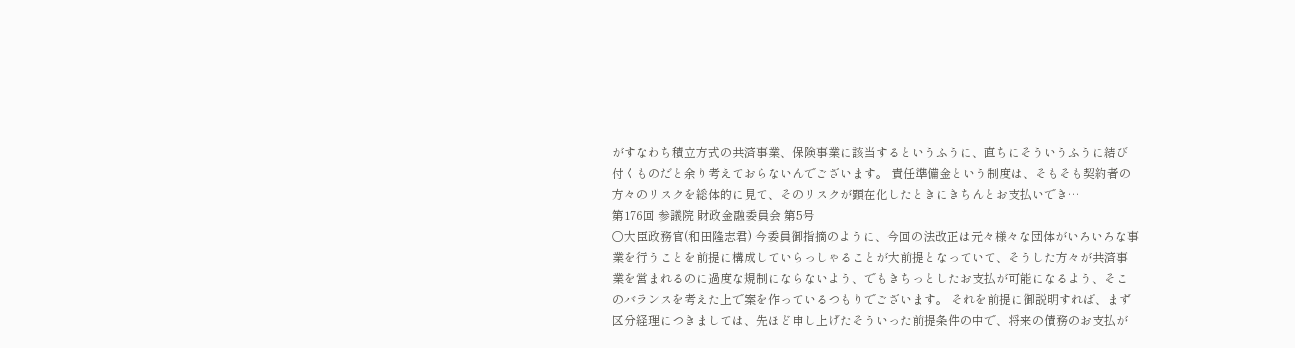がすなわち積立方式の共済事業、保険事業に該当するというふうに、直ちにそういうふうに結び付くものだと余り考えておらないんでございます。 責任準備金という制度は、そもそも契約者の方々のリスクを総体的に見て、そのリスクが顕在化したときにきちんとお支払いでき…
第176回 参議院 財政金融委員会 第5号
○大臣政務官(和田隆志君) 今委員御指摘のように、今回の法改正は元々様々な団体がいろいろな事業を行うことを前提に構成していらっしゃることが大前提となっていて、そうした方々が共済事業を営まれるのに過度な規制にならないよう、でもきちっとしたお支払が可能になるよう、そこのバランスを考えた上で案を作っているつもりでございます。 それを前提に御説明すれば、まず区分経理につきましては、先ほど申し上げたそういった前提条件の中で、将来の債務のお支払が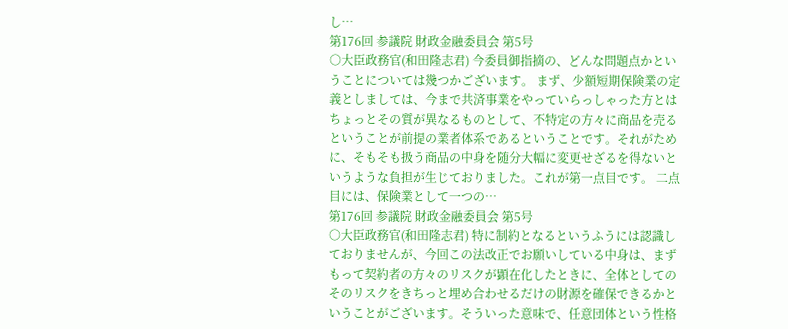し…
第176回 参議院 財政金融委員会 第5号
○大臣政務官(和田隆志君) 今委員御指摘の、どんな問題点かということについては幾つかございます。 まず、少額短期保険業の定義としましては、今まで共済事業をやっていらっしゃった方とはちょっとその質が異なるものとして、不特定の方々に商品を売るということが前提の業者体系であるということです。それがために、そもそも扱う商品の中身を随分大幅に変更せざるを得ないというような負担が生じておりました。これが第一点目です。 二点目には、保険業として一つの…
第176回 参議院 財政金融委員会 第5号
○大臣政務官(和田隆志君) 特に制約となるというふうには認識しておりませんが、今回この法改正でお願いしている中身は、まずもって契約者の方々のリスクが顕在化したときに、全体としてのそのリスクをきちっと埋め合わせるだけの財源を確保できるかということがございます。そういった意味で、任意団体という性格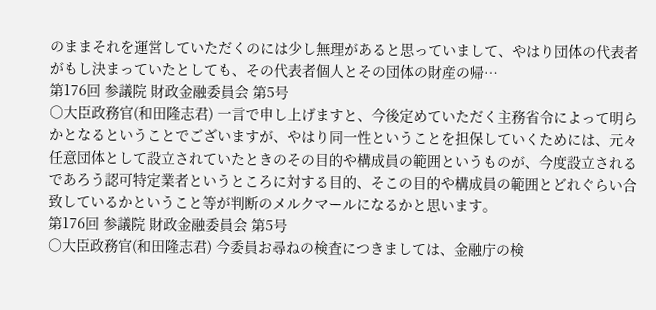のままそれを運営していただくのには少し無理があると思っていまして、やはり団体の代表者がもし決まっていたとしても、その代表者個人とその団体の財産の帰…
第176回 参議院 財政金融委員会 第5号
○大臣政務官(和田隆志君) 一言で申し上げますと、今後定めていただく主務省令によって明らかとなるということでございますが、やはり同一性ということを担保していくためには、元々任意団体として設立されていたときのその目的や構成員の範囲というものが、今度設立されるであろう認可特定業者というところに対する目的、そこの目的や構成員の範囲とどれぐらい合致しているかということ等が判断のメルクマールになるかと思います。
第176回 参議院 財政金融委員会 第5号
○大臣政務官(和田隆志君) 今委員お尋ねの検査につきましては、金融庁の検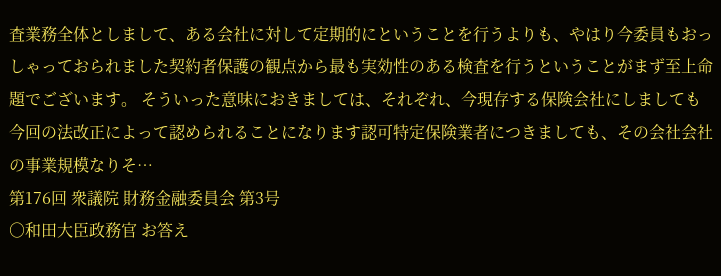査業務全体としまして、ある会社に対して定期的にということを行うよりも、やはり今委員もおっしゃっておられました契約者保護の観点から最も実効性のある検査を行うということがまず至上命題でございます。 そういった意味におきましては、それぞれ、今現存する保険会社にしましても今回の法改正によって認められることになります認可特定保険業者につきましても、その会社会社の事業規模なりそ…
第176回 衆議院 財務金融委員会 第3号
○和田大臣政務官 お答え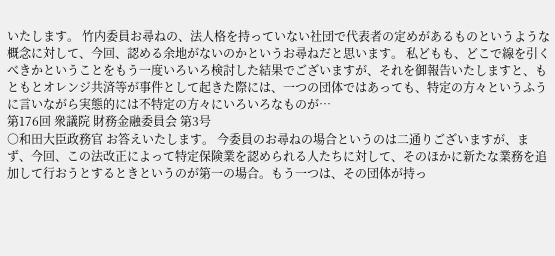いたします。 竹内委員お尋ねの、法人格を持っていない社団で代表者の定めがあるものというような概念に対して、今回、認める余地がないのかというお尋ねだと思います。 私どもも、どこで線を引くべきかということをもう一度いろいろ検討した結果でございますが、それを御報告いたしますと、もともとオレンジ共済等が事件として起きた際には、一つの団体ではあっても、特定の方々というふうに言いながら実態的には不特定の方々にいろいろなものが…
第176回 衆議院 財務金融委員会 第3号
○和田大臣政務官 お答えいたします。 今委員のお尋ねの場合というのは二通りございますが、まず、今回、この法改正によって特定保険業を認められる人たちに対して、そのほかに新たな業務を追加して行おうとするときというのが第一の場合。もう一つは、その団体が持っ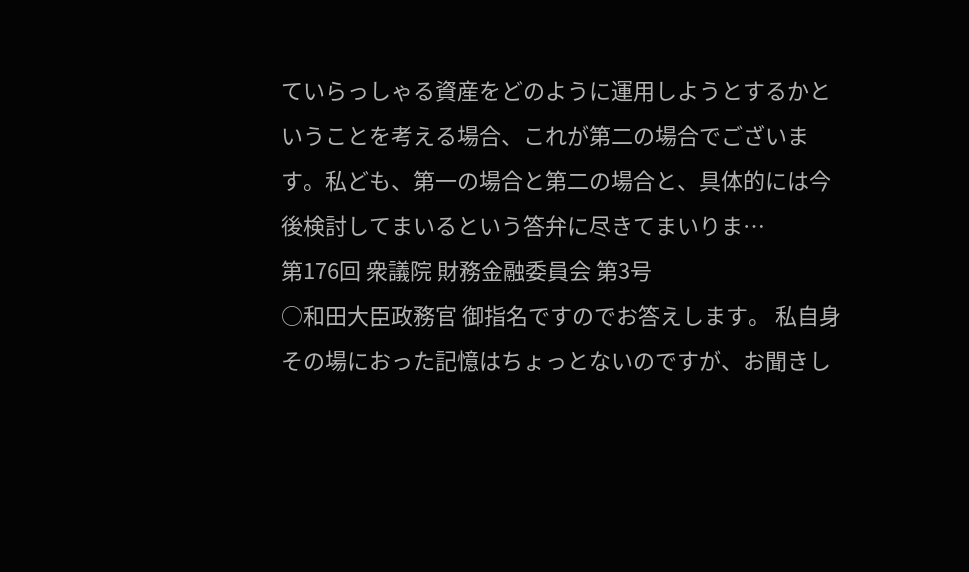ていらっしゃる資産をどのように運用しようとするかということを考える場合、これが第二の場合でございます。私ども、第一の場合と第二の場合と、具体的には今後検討してまいるという答弁に尽きてまいりま…
第176回 衆議院 財務金融委員会 第3号
○和田大臣政務官 御指名ですのでお答えします。 私自身その場におった記憶はちょっとないのですが、お聞きし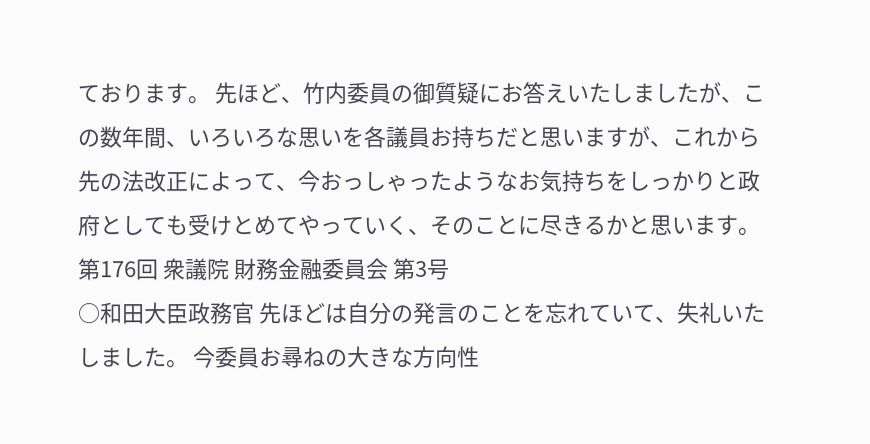ております。 先ほど、竹内委員の御質疑にお答えいたしましたが、この数年間、いろいろな思いを各議員お持ちだと思いますが、これから先の法改正によって、今おっしゃったようなお気持ちをしっかりと政府としても受けとめてやっていく、そのことに尽きるかと思います。
第176回 衆議院 財務金融委員会 第3号
○和田大臣政務官 先ほどは自分の発言のことを忘れていて、失礼いたしました。 今委員お尋ねの大きな方向性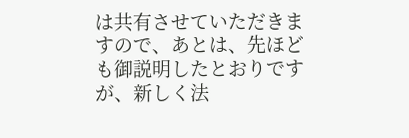は共有させていただきますので、あとは、先ほども御説明したとおりですが、新しく法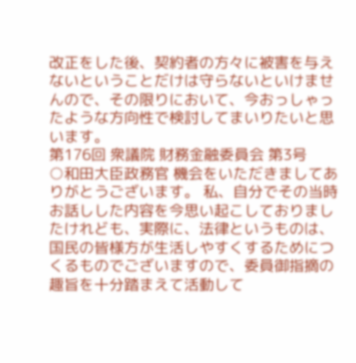改正をした後、契約者の方々に被害を与えないということだけは守らないといけませんので、その限りにおいて、今おっしゃったような方向性で検討してまいりたいと思います。
第176回 衆議院 財務金融委員会 第3号
○和田大臣政務官 機会をいただきましてありがとうございます。 私、自分でその当時お話しした内容を今思い起こしておりましたけれども、実際に、法律というものは、国民の皆様方が生活しやすくするためにつくるものでございますので、委員御指摘の趣旨を十分踏まえて活動して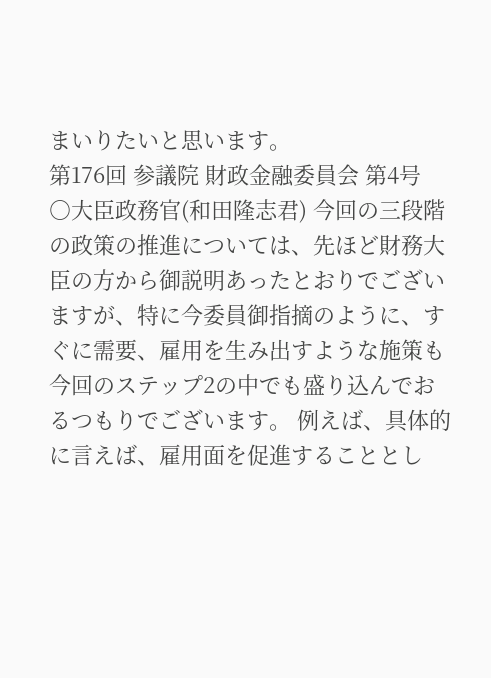まいりたいと思います。
第176回 参議院 財政金融委員会 第4号
○大臣政務官(和田隆志君) 今回の三段階の政策の推進については、先ほど財務大臣の方から御説明あったとおりでございますが、特に今委員御指摘のように、すぐに需要、雇用を生み出すような施策も今回のステップ2の中でも盛り込んでおるつもりでございます。 例えば、具体的に言えば、雇用面を促進することとし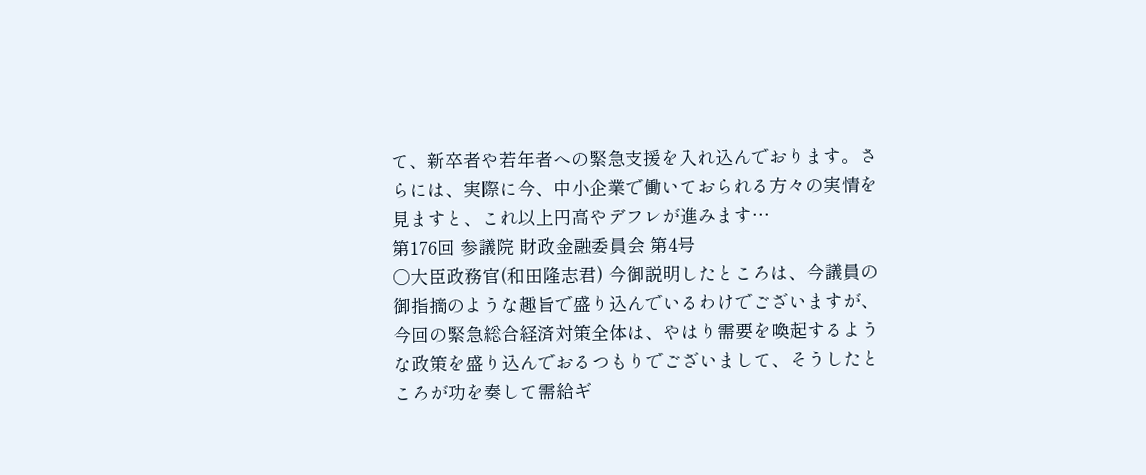て、新卒者や若年者への緊急支援を入れ込んでおります。さらには、実際に今、中小企業で働いておられる方々の実情を見ますと、これ以上円高やデフレが進みます…
第176回 参議院 財政金融委員会 第4号
○大臣政務官(和田隆志君) 今御説明したところは、今議員の御指摘のような趣旨で盛り込んでいるわけでございますが、今回の緊急総合経済対策全体は、やはり需要を喚起するような政策を盛り込んでおるつもりでございまして、そうしたところが功を奏して需給ギ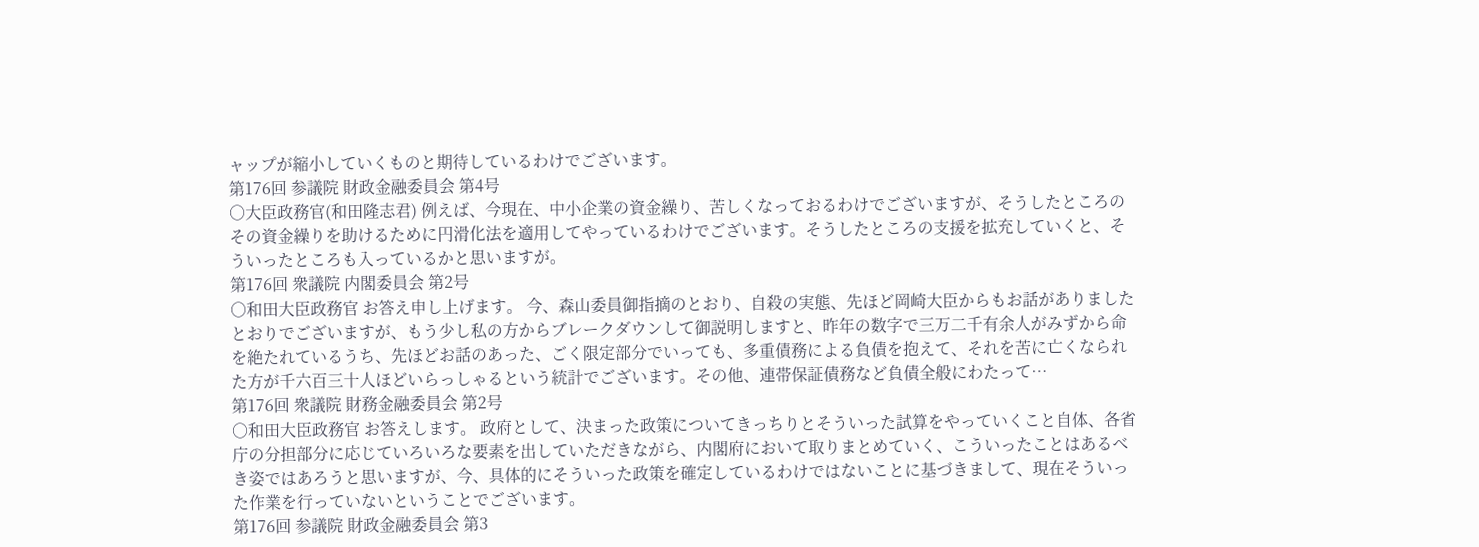ャップが縮小していくものと期待しているわけでございます。
第176回 参議院 財政金融委員会 第4号
○大臣政務官(和田隆志君) 例えば、今現在、中小企業の資金繰り、苦しくなっておるわけでございますが、そうしたところのその資金繰りを助けるために円滑化法を適用してやっているわけでございます。そうしたところの支援を拡充していくと、そういったところも入っているかと思いますが。
第176回 衆議院 内閣委員会 第2号
○和田大臣政務官 お答え申し上げます。 今、森山委員御指摘のとおり、自殺の実態、先ほど岡崎大臣からもお話がありましたとおりでございますが、もう少し私の方からブレークダウンして御説明しますと、昨年の数字で三万二千有余人がみずから命を絶たれているうち、先ほどお話のあった、ごく限定部分でいっても、多重債務による負債を抱えて、それを苦に亡くなられた方が千六百三十人ほどいらっしゃるという統計でございます。その他、連帯保証債務など負債全般にわたって…
第176回 衆議院 財務金融委員会 第2号
○和田大臣政務官 お答えします。 政府として、決まった政策についてきっちりとそういった試算をやっていくこと自体、各省庁の分担部分に応じていろいろな要素を出していただきながら、内閣府において取りまとめていく、こういったことはあるべき姿ではあろうと思いますが、今、具体的にそういった政策を確定しているわけではないことに基づきまして、現在そういった作業を行っていないということでございます。
第176回 参議院 財政金融委員会 第3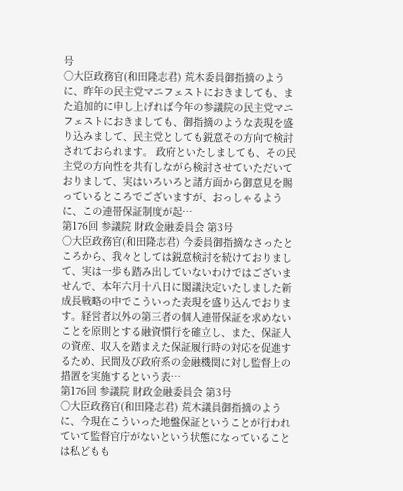号
○大臣政務官(和田隆志君) 荒木委員御指摘のように、昨年の民主党マニフェストにおきましても、また追加的に申し上げれば今年の参議院の民主党マニフェストにおきましても、御指摘のような表現を盛り込みまして、民主党としても鋭意その方向で検討されておられます。 政府といたしましても、その民主党の方向性を共有しながら検討させていただいておりまして、実はいろいろと諸方面から御意見を賜っているところでございますが、おっしゃるように、この連帯保証制度が起…
第176回 参議院 財政金融委員会 第3号
○大臣政務官(和田隆志君) 今委員御指摘なさったところから、我々としては鋭意検討を続けておりまして、実は一歩も踏み出していないわけではございませんで、本年六月十八日に閣議決定いたしました新成長戦略の中でこういった表現を盛り込んでおります。経営者以外の第三者の個人連帯保証を求めないことを原則とする融資慣行を確立し、また、保証人の資産、収入を踏まえた保証履行時の対応を促進するため、民間及び政府系の金融機関に対し監督上の措置を実施するという表…
第176回 参議院 財政金融委員会 第3号
○大臣政務官(和田隆志君) 荒木議員御指摘のように、今現在こういった地盤保証ということが行われていて監督官庁がないという状態になっていることは私どもも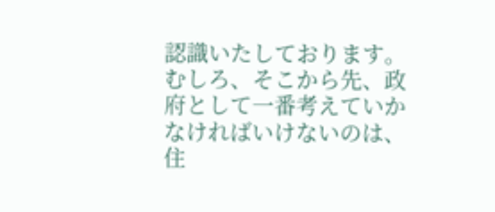認識いたしております。 むしろ、そこから先、政府として一番考えていかなければいけないのは、住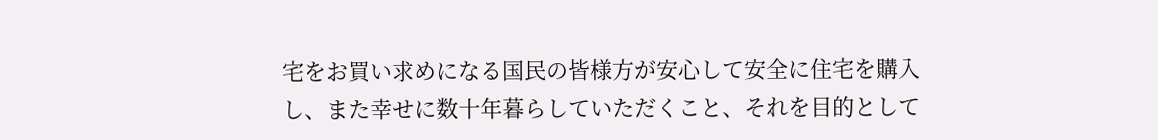宅をお買い求めになる国民の皆様方が安心して安全に住宅を購入し、また幸せに数十年暮らしていただくこと、それを目的として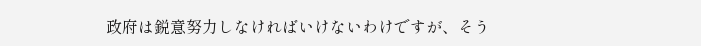政府は鋭意努力しなければいけないわけですが、そう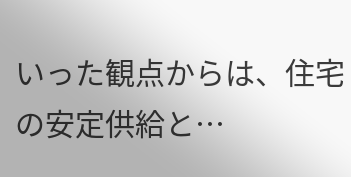いった観点からは、住宅の安定供給と…